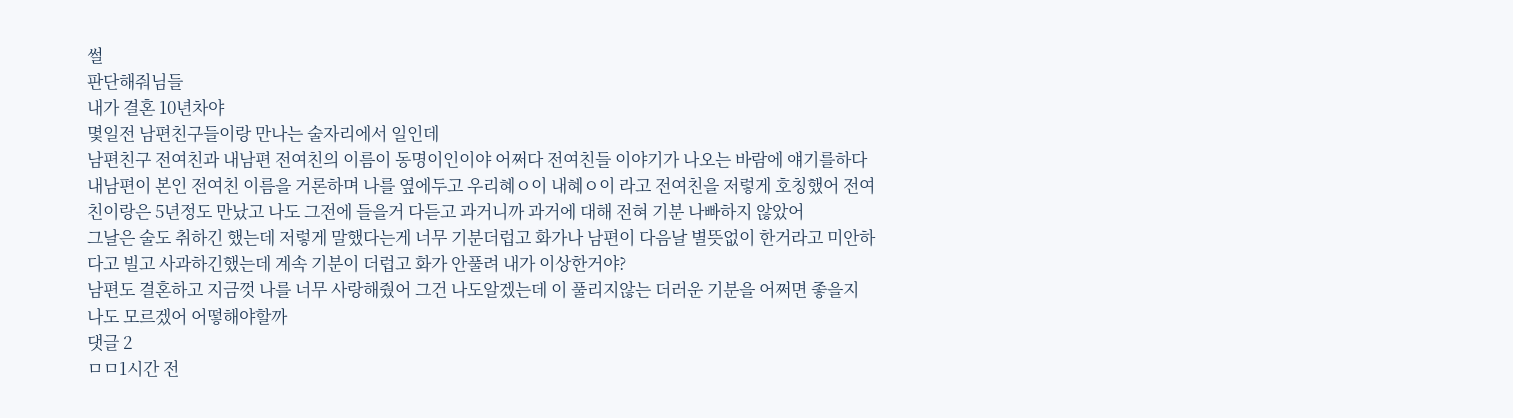썰
판단해줘님들
내가 결혼 10년차야
몇일전 남편친구들이랑 만나는 술자리에서 일인데
남편친구 전여친과 내남편 전여친의 이름이 동명이인이야 어쩌다 전여친들 이야기가 나오는 바람에 얘기를하다 내남편이 본인 전여친 이름을 거론하며 나를 옆에두고 우리혜ㅇ이 내혜ㅇ이 라고 전여친을 저렇게 호칭했어 전여친이랑은 5년정도 만났고 나도 그전에 들을거 다듣고 과거니까 과거에 대해 전혀 기분 나빠하지 않았어
그날은 술도 취하긴 했는데 저렇게 말했다는게 너무 기분더럽고 화가나 남편이 다음날 별뜻없이 한거라고 미안하다고 빌고 사과하긴했는데 계속 기분이 더럽고 화가 안풀려 내가 이상한거야?
남편도 결혼하고 지금껏 나를 너무 사랑해줬어 그건 나도알겠는데 이 풀리지않는 더러운 기분을 어쩌면 좋을지 나도 모르겠어 어떻해야할까
댓글 2
ㅁㅁ1시간 전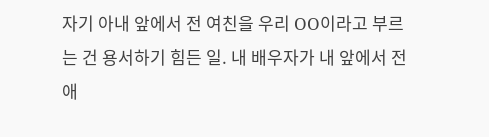자기 아내 앞에서 전 여친을 우리 OO이라고 부르는 건 용서하기 힘든 일. 내 배우자가 내 앞에서 전 애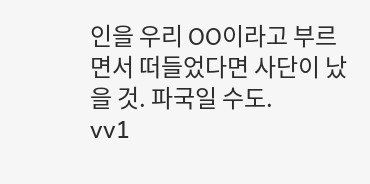인을 우리 OO이라고 부르면서 떠들었다면 사단이 났을 것. 파국일 수도.
vv1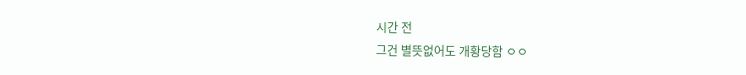시간 전
그건 별뜻없어도 개황당함 ㅇㅇ